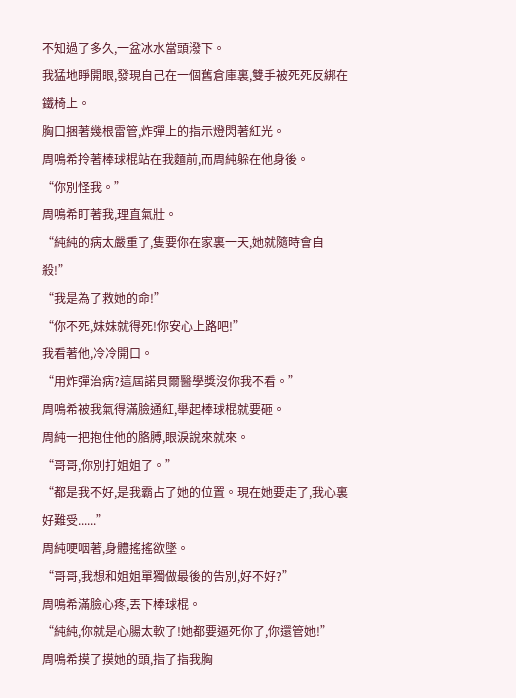不知過了多久,一盆冰水當頭潑下。
我猛地睜開眼,發現自己在一個舊倉庫裏,雙手被死死反綁在鐵椅上。
胸口捆著幾根雷管,炸彈上的指示燈閃著紅光。
周鳴希拎著棒球棍站在我麵前,而周純躲在他身後。
“你別怪我。”
周鳴希盯著我,理直氣壯。
“純純的病太嚴重了,隻要你在家裏一天,她就隨時會自殺!”
“我是為了救她的命!”
“你不死,妹妹就得死!你安心上路吧!”
我看著他,冷冷開口。
“用炸彈治病?這屆諾貝爾醫學獎沒你我不看。”
周鳴希被我氣得滿臉通紅,舉起棒球棍就要砸。
周純一把抱住他的胳膊,眼淚說來就來。
“哥哥,你別打姐姐了。”
“都是我不好,是我霸占了她的位置。現在她要走了,我心裏好難受......”
周純哽咽著,身體搖搖欲墜。
“哥哥,我想和姐姐單獨做最後的告別,好不好?”
周鳴希滿臉心疼,丟下棒球棍。
“純純,你就是心腸太軟了!她都要逼死你了,你還管她!”
周鳴希摸了摸她的頭,指了指我胸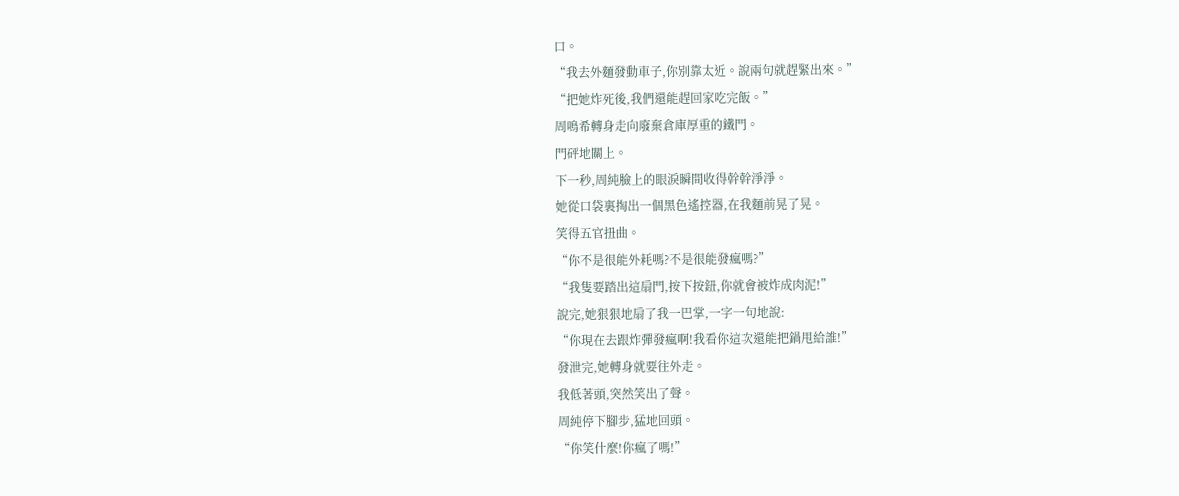口。
“我去外麵發動車子,你別靠太近。說兩句就趕緊出來。”
“把她炸死後,我們還能趕回家吃完飯。”
周鳴希轉身走向廢棄倉庫厚重的鐵門。
門砰地關上。
下一秒,周純臉上的眼淚瞬間收得幹幹淨淨。
她從口袋裏掏出一個黑色遙控器,在我麵前晃了晃。
笑得五官扭曲。
“你不是很能外耗嗎?不是很能發瘋嗎?”
“我隻要踏出這扇門,按下按鈕,你就會被炸成肉泥!”
說完,她狠狠地扇了我一巴掌,一字一句地說:
“你現在去跟炸彈發瘋啊!我看你這次還能把鍋甩給誰!”
發泄完,她轉身就要往外走。
我低著頭,突然笑出了聲。
周純停下腳步,猛地回頭。
“你笑什麼!你瘋了嗎!”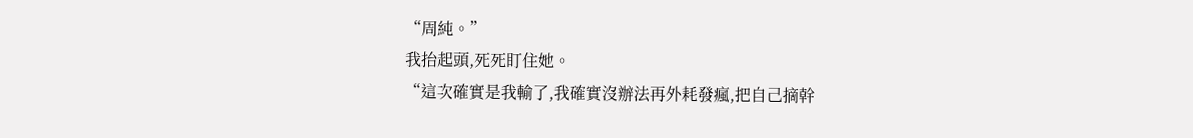“周純。”
我抬起頭,死死盯住她。
“這次確實是我輸了,我確實沒辦法再外耗發瘋,把自己摘幹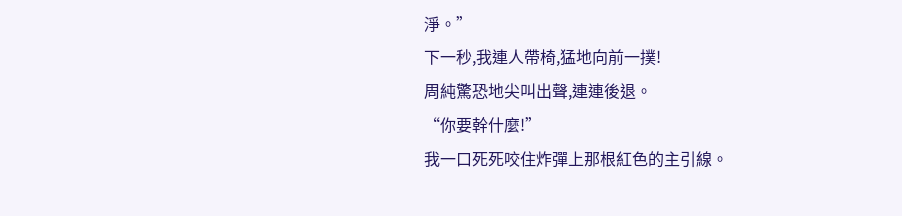淨。”
下一秒,我連人帶椅,猛地向前一撲!
周純驚恐地尖叫出聲,連連後退。
“你要幹什麼!”
我一口死死咬住炸彈上那根紅色的主引線。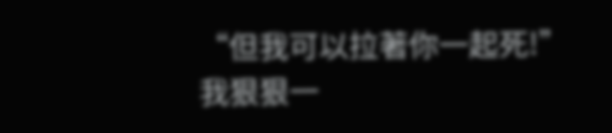“但我可以拉著你一起死!”
我狠狠一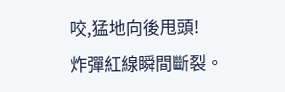咬,猛地向後甩頭!
炸彈紅線瞬間斷裂。